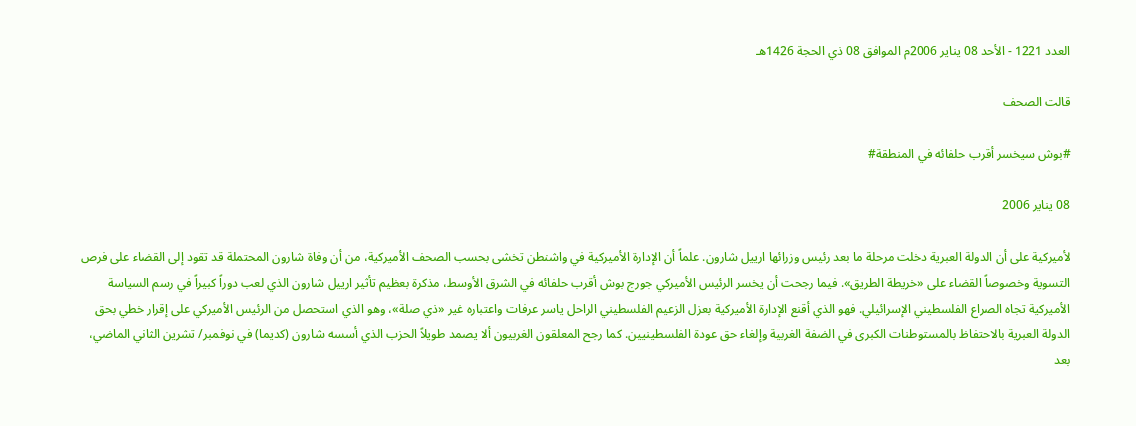العدد 1221 - الأحد 08 يناير 2006م الموافق 08 ذي الحجة 1426هـ

قالت الصحف

#بوش سيخسر أقرب حلفائه في المنطقة#

08 يناير 2006

لأميركية على أن الدولة العبرية دخلت مرحلة ما بعد رئيس وزرائها ارييل شارون. علماً أن الإدارة الأميركية في واشنطن تخشى بحسب الصحف الأميركية، من أن وفاة شارون المحتملة قد تقود إلى القضاء على فرص التسوية وخصوصاً القضاء على «خريطة الطريق». فيما رجحت أن يخسر الرئيس الأميركي جورج بوش أقرب حلفائه في الشرق الأوسط، مذكرة بعظيم تأثير ارييل شارون الذي لعب دوراً كبيراً في رسم السياسة الأميركية تجاه الصراع الفلسطيني الإسرائيلي. فهو الذي أقنع الإدارة الأميركية بعزل الزعيم الفلسطيني الراحل ياسر عرفات واعتباره غير «ذي صلة»، وهو الذي استحصل من الرئيس الأميركي على إقرار خطي بحق الدولة العبرية بالاحتفاظ بالمستوطنات الكبرى في الضفة الغربية وإلغاء حق عودة الفلسطينيين. كما رجح المعلقون الغربيون ألا يصمد طويلاً الحزب الذي أسسه شارون (كديما) في نوفمبر/ تشرين الثاني الماضي، بعد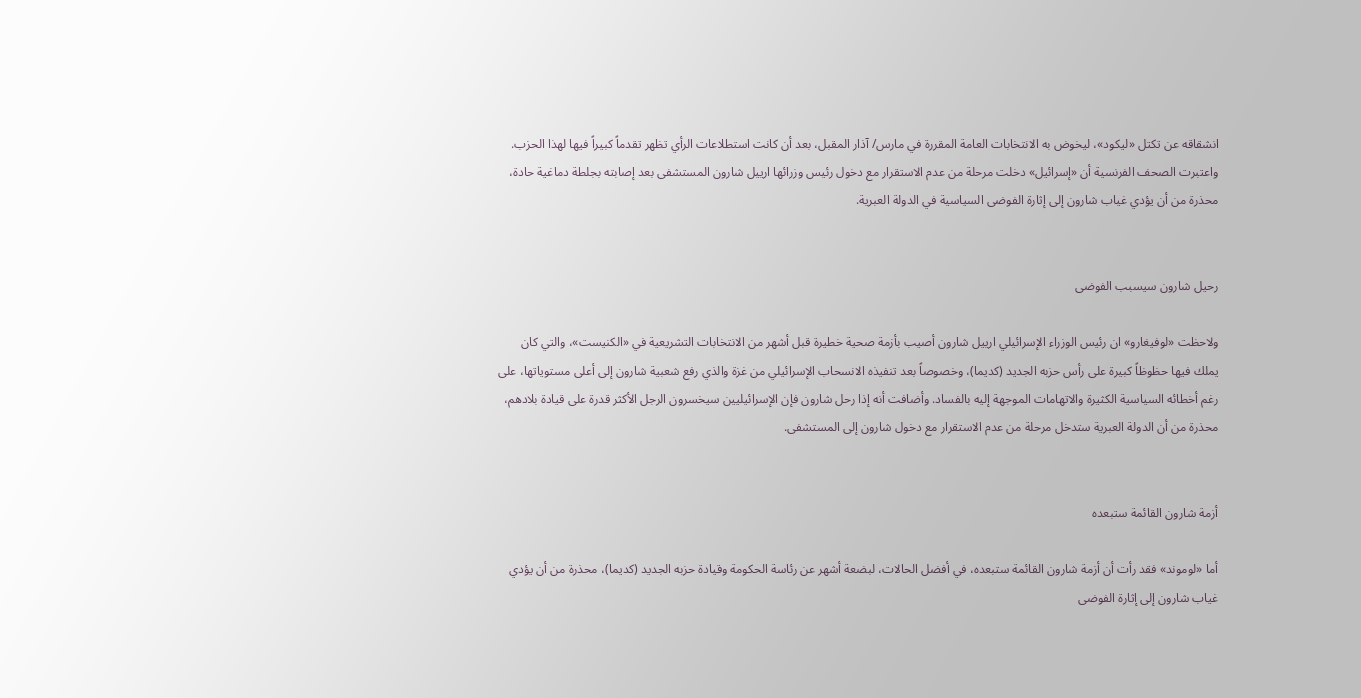انشقاقه عن تكتل «ليكود»، ليخوض به الانتخابات العامة المقررة في مارس/ آذار المقبل، بعد أن كانت استطلاعات الرأي تظهر تقدماً كبيراً فيها لهذا الحزب. واعتبرت الصحف الفرنسية أن «إسرائيل» دخلت مرحلة من عدم الاستقرار مع دخول رئيس وزرائها ارييل شارون المستشفى بعد إصابته بجلطة دماغية حادة، محذرة من أن يؤدي غياب شارون إلى إثارة الفوضى السياسية في الدولة العبرية.


رحيل شارون سيسبب الفوضى

ولاحظت «لوفيغارو» ان رئيس الوزراء الإسرائيلي ارييل شارون أصيب بأزمة صحية خطيرة قبل أشهر من الانتخابات التشريعية في «الكنيست»، والتي كان يملك فيها حظوظاً كبيرة على رأس حزبه الجديد (كديما)، وخصوصاً بعد تنفيذه الانسحاب الإسرائيلي من غزة والذي رفع شعبية شارون إلى أعلى مستوياتها، على رغم أخطائه السياسية الكثيرة والاتهامات الموجهة إليه بالفساد. وأضافت أنه إذا رحل شارون فإن الإسرائيليين سيخسرون الرجل الأكثر قدرة على قيادة بلادهم، محذرة من أن الدولة العبرية ستدخل مرحلة من عدم الاستقرار مع دخول شارون إلى المستشفى.


أزمة شارون القائمة ستبعده

أما «لوموند» فقد رأت أن أزمة شارون القائمة ستبعده، في أفضل الحالات، لبضعة أشهر عن رئاسة الحكومة وقيادة حزبه الجديد (كديما)، محذرة من أن يؤدي غياب شارون إلى إثارة الفوضى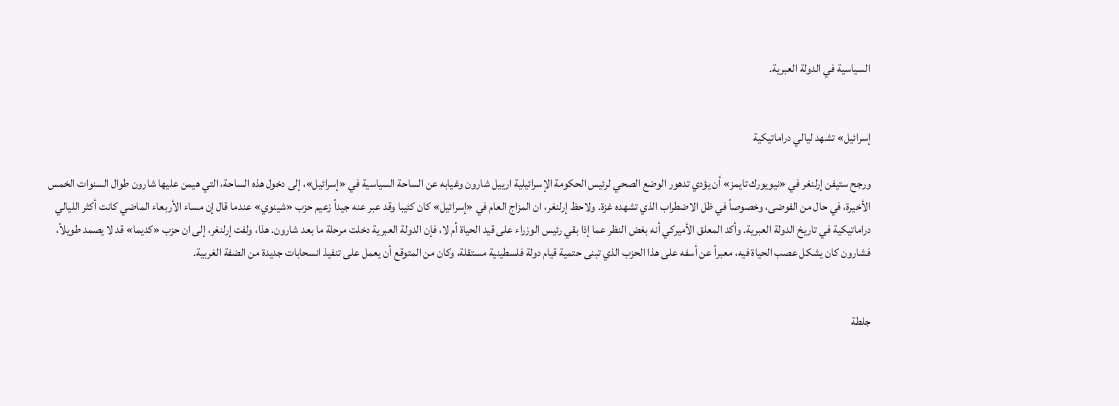السياسية في الدولة العبرية.


إسرائيل» تشهد ليالي دراماتيكية

ورجح ستيفن إرلنغر في «نيويورك تايمز» أن يؤدي تدهور الوضع الصحي لرئيس الحكومة الإسرائيلية ارييل شارون وغيابه عن الساحة السياسية في «إسرائيل»، إلى دخول هذه الساحة، التي هيمن عليها شارون طوال السنوات الخمس الأخيرة، في حال من الفوضى، وخصوصاً في ظل الاضطراب الذي تشهده غزة. ولاحظ إرلنغر، ان المزاج العام في «إسرائيل» كان كئيبا وقد عبر عنه جيداً زعيم حزب «شينوي» عندما قال إن مساء الأربعاء الماضي كانت أكثر الليالي دراماتيكية في تاريخ الدولة العبرية. وأكد المعلق الأميركي أنه بغض النظر عما إذا بقي رئيس الوزراء على قيد الحياة أم لا، فإن الدولة العبرية دخلت مرحلة ما بعد شارون. هذا، ولفت إرلنغر، إلى ان حزب «كديما» قد لا يصمد طويلاً، فشارون كان يشكل عصب الحياة فيه، معبراً عن أسفه على هذا الحزب الذي تبنى حتمية قيام دولة فلسطينية مستقلة، وكان من المتوقع أن يعمل على تنفيذ انسحابات جديدة من الضفة الغربية.


جلطة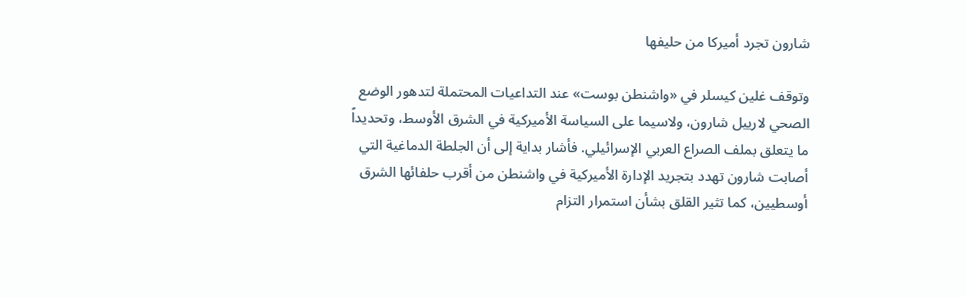شارون تجرد أميركا من حليفها

وتوقف غلين كيسلر في «واشنطن بوست» عند التداعيات المحتملة لتدهور الوضع الصحي لارييل شارون، ولاسيما على السياسة الأميركية في الشرق الأوسط، وتحديداً ما يتعلق بملف الصراع العربي الإسرائيلي. فأشار بداية إلى أن الجلطة الدماغية التي أصابت شارون تهدد بتجريد الإدارة الأميركية في واشنطن من أقرب حلفائها الشرق أوسطيين، كما تثير القلق بشأن استمرار التزام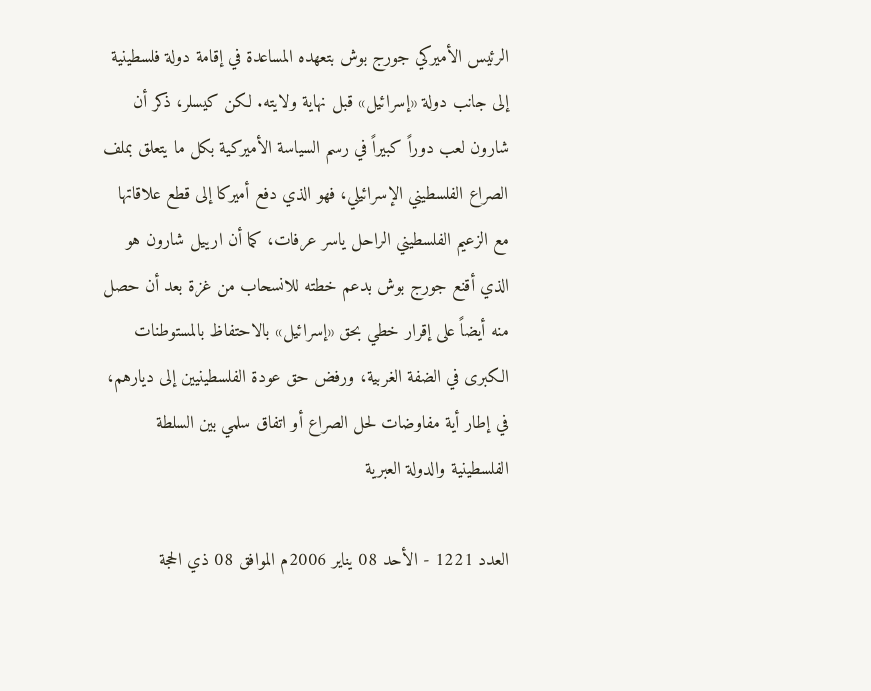الرئيس الأميركي جورج بوش بتعهده المساعدة في إقامة دولة فلسطينية إلى جانب دولة «إسرائيل» قبل نهاية ولايته. لكن كيسلر، ذكر أن شارون لعب دوراً كبيراً في رسم السياسة الأميركية بكل ما يتعلق بملف الصراع الفلسطيني الإسرائيلي، فهو الذي دفع أميركا إلى قطع علاقاتها مع الزعيم الفلسطيني الراحل ياسر عرفات، كما أن ارييل شارون هو الذي أقنع جورج بوش بدعم خطته للانسحاب من غزة بعد أن حصل منه أيضاً على إقرار خطي بحق «إسرائيل» بالاحتفاظ بالمستوطنات الكبرى في الضفة الغربية، ورفض حق عودة الفلسطينيين إلى ديارهم، في إطار أية مفاوضات لحل الصراع أو اتفاق سلمي بين السلطة الفلسطينية والدولة العبرية

العدد 1221 - الأحد 08 يناير 2006م الموافق 08 ذي الحجة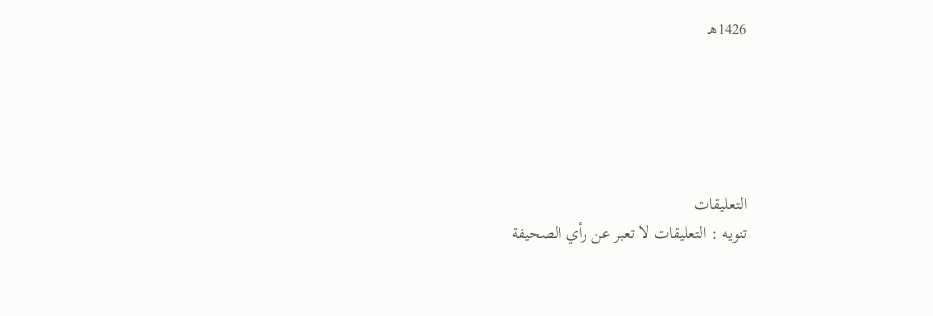1426هـ





التعليقات
تنويه : التعليقات لا تعبر عن رأي الصحيفة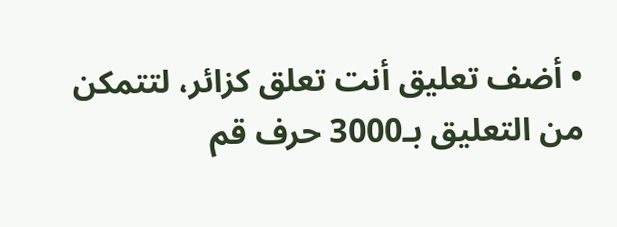• أضف تعليق أنت تعلق كزائر، لتتمكن من التعليق بـ3000 حرف قم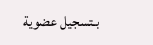بـتسجيل عضوية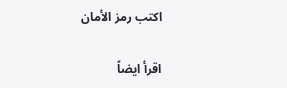اكتب رمز الأمان

اقرأ ايضاً